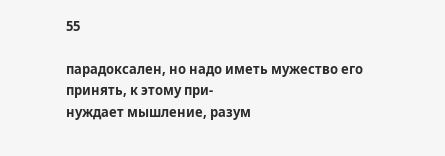55

парадоксален, но надо иметь мужество его принять, к этому при-
нуждает мышление, разум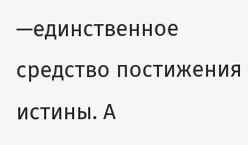—единственное средство постижения
истины. А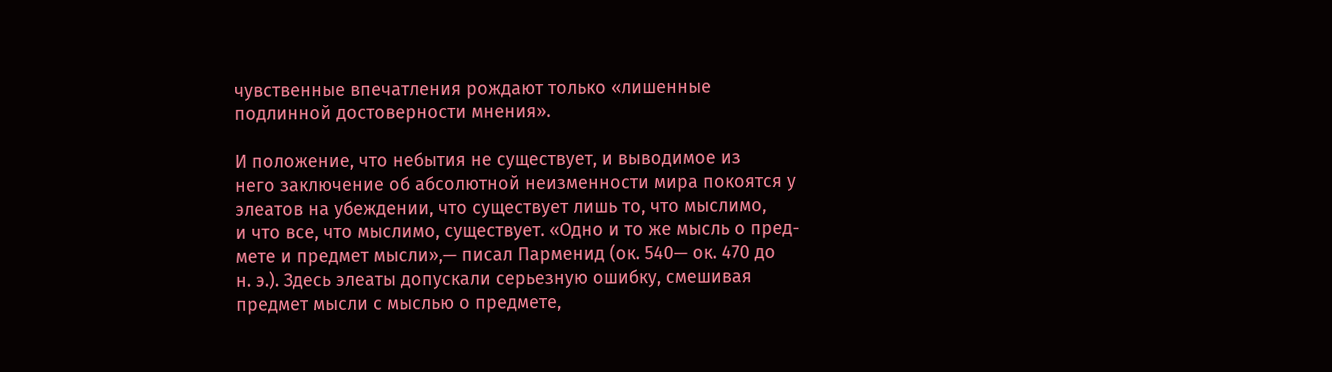чувственные впечатления рождают только «лишенные
подлинной достоверности мнения».

И положение, что небытия не существует, и выводимое из
него заключение об абсолютной неизменности мира покоятся у
элеатов на убеждении, что существует лишь то, что мыслимо,
и что все, что мыслимо, существует. «Одно и то же мысль о пред-
мете и предмет мысли»,— писал Парменид (ок. 540— ок. 470 до
н. э.). Здесь элеаты допускали серьезную ошибку, смешивая
предмет мысли с мыслью о предмете,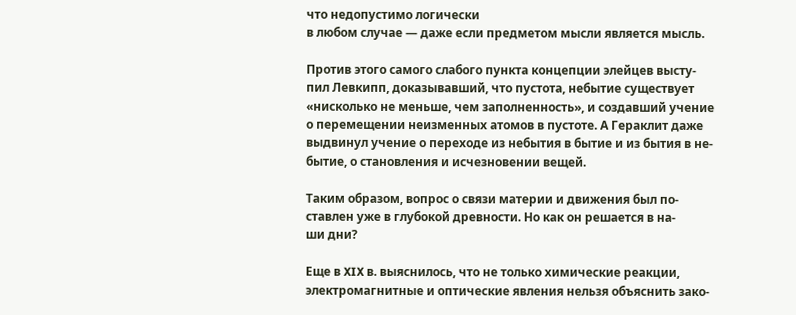что недопустимо логически
в любом случае — даже если предметом мысли является мысль.

Против этого самого слабого пункта концепции элейцев высту-
пил Левкипп, доказывавший, что пустота, небытие существует
«нисколько не меньше, чем заполненность», и создавший учение
о перемещении неизменных атомов в пустоте. А Гераклит даже
выдвинул учение о переходе из небытия в бытие и из бытия в не-
бытие, о становления и исчезновении вещей.

Таким образом, вопрос о связи материи и движения был по-
ставлен уже в глубокой древности. Но как он решается в на-
ши дни?

Еще в XIX в. выяснилось, что не только химические реакции,
электромагнитные и оптические явления нельзя объяснить зако-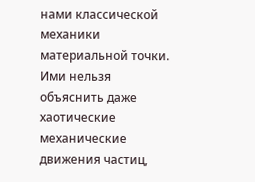нами классической механики материальной точки. Ими нельзя
объяснить даже хаотические механические движения частиц,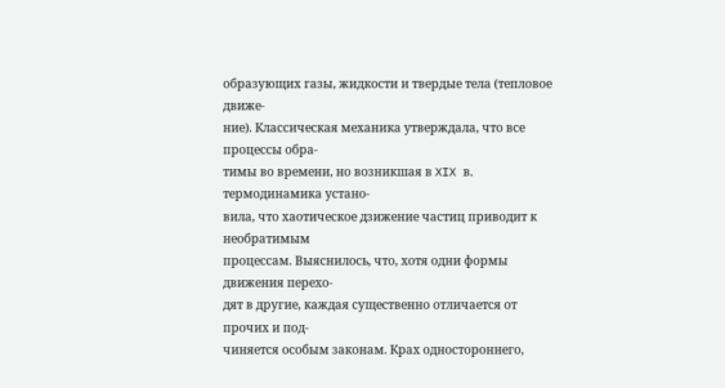образующих газы, жидкости и твердые тела (тепловое движе-
ние). Классическая механика утверждала, что все процессы обра-
тимы во времени, но возникшая в XIX в. термодинамика устано-
вила, что хаотическое дзижение частиц приводит к необратимым
процессам. Выяснилось, что, хотя одни формы движения перехо-
дят в другие, каждая существенно отличается от прочих и под-
чиняется особым законам. Крах одностороннего,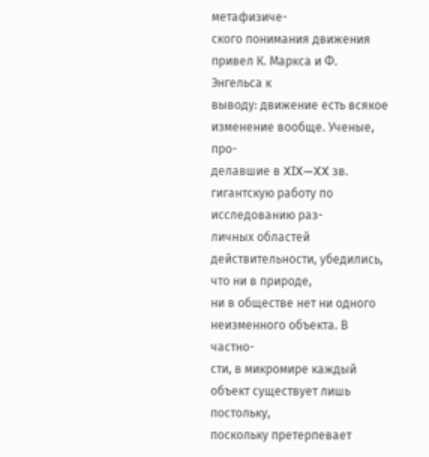метафизиче-
ского понимания движения привел К. Маркса и Ф. Энгельса к
выводу: движение есть всякое изменение вообще. Ученые, про-
делавшие в XIX—XX зв. гигантскую работу по исследованию раз-
личных областей действительности, убедились, что ни в природе,
ни в обществе нет ни одного неизменного объекта. В частно-
сти, в микромире каждый объект существует лишь постольку,
поскольку претерпевает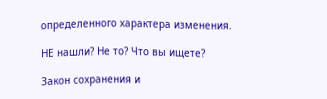определенного характера изменения.

НЕ нашли? Не то? Что вы ищете?

Закон сохранения и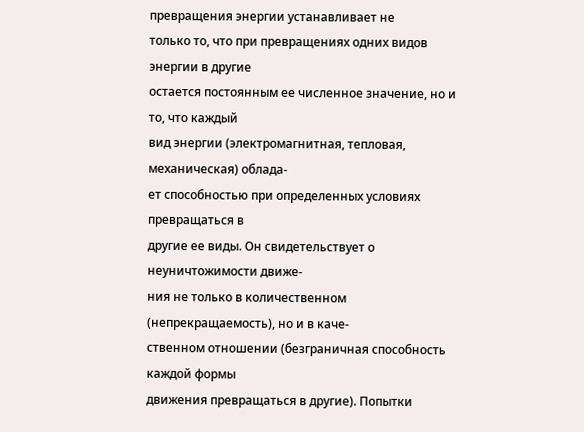превращения энергии устанавливает не
только то, что при превращениях одних видов энергии в другие
остается постоянным ее численное значение, но и то, что каждый
вид энергии (электромагнитная, тепловая, механическая) облада-
ет способностью при определенных условиях превращаться в
другие ее виды. Он свидетельствует о неуничтожимости движе-
ния не только в количественном (непрекращаемость), но и в каче-
ственном отношении (безграничная способность каждой формы
движения превращаться в другие). Попытки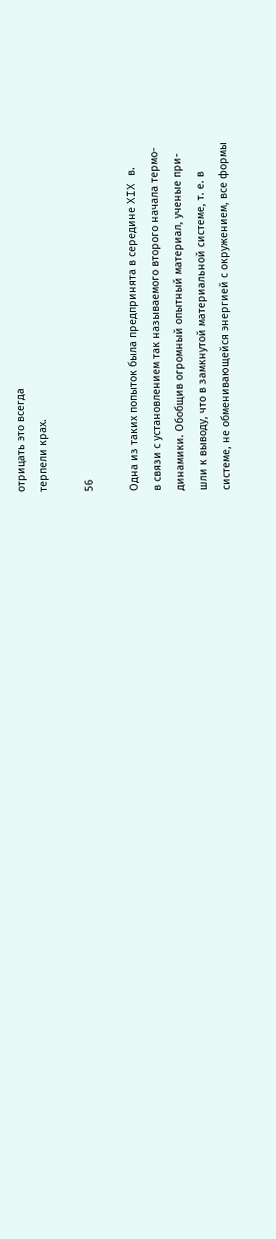отрицать это всегда
терпели крах.

56

Одна из таких попыток была предпринята в середине XIX в.
в связи с установлением так называемого второго начала термо-
динамики. Обобщив огромный опытный материал, ученые при-
шли к выводу, что в замкнутой материальной системе, т. е. в
системе, не обменивающейся энергией с окружением, все формы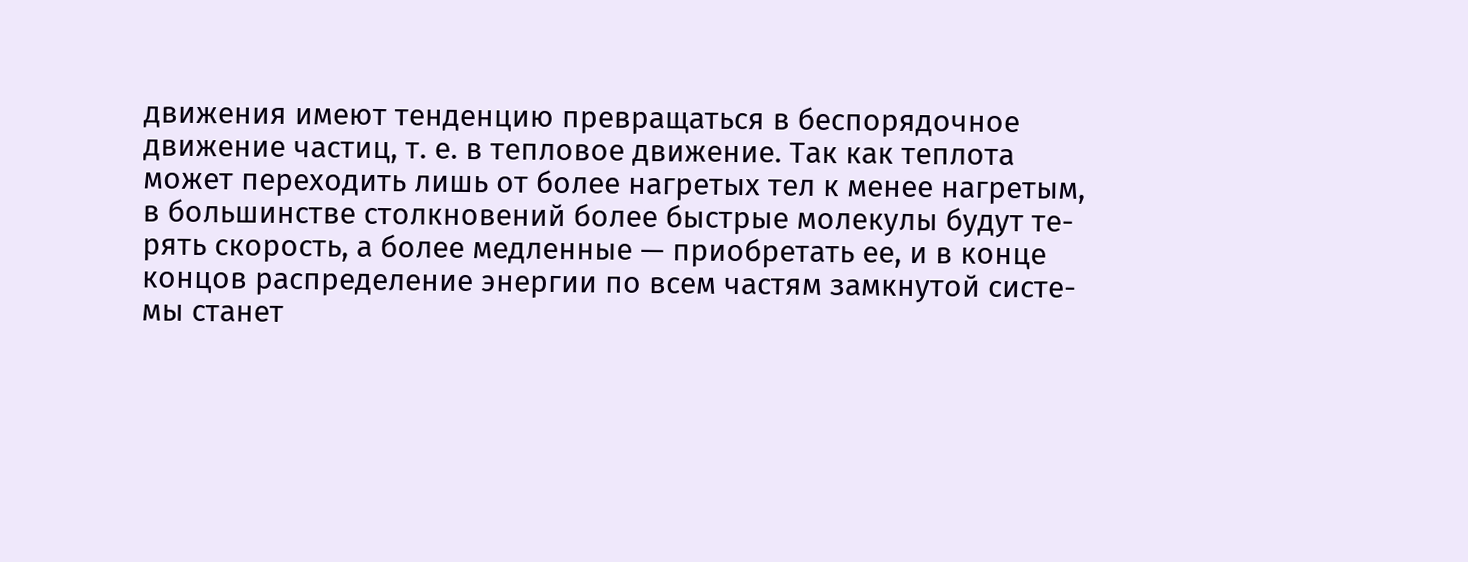движения имеют тенденцию превращаться в беспорядочное
движение частиц, т. е. в тепловое движение. Так как теплота
может переходить лишь от более нагретых тел к менее нагретым,
в большинстве столкновений более быстрые молекулы будут те-
рять скорость, а более медленные — приобретать ее, и в конце
концов распределение энергии по всем частям замкнутой систе-
мы станет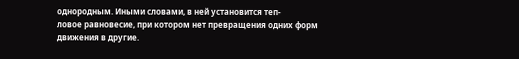однородным. Иными словами, в ней установится теп-
ловое равновесие, при котором нет превращения одних форм
движения в другие.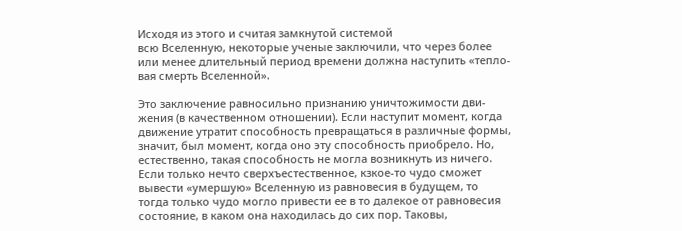Исходя из этого и считая замкнутой системой
всю Вселенную, некоторые ученые заключили, что через более
или менее длительный период времени должна наступить «тепло-
вая смерть Вселенной».

Это заключение равносильно признанию уничтожимости дви-
жения (в качественном отношении). Если наступит момент, когда
движение утратит способность превращаться в различные формы,
значит, был момент, когда оно эту способность приобрело. Но,
естественно, такая способность не могла возникнуть из ничего.
Если только нечто сверхъестественное, кзкое-то чудо сможет
вывести «умершую» Вселенную из равновесия в будущем, то
тогда только чудо могло привести ее в то далекое от равновесия
состояние, в каком она находилась до сих пор. Таковы,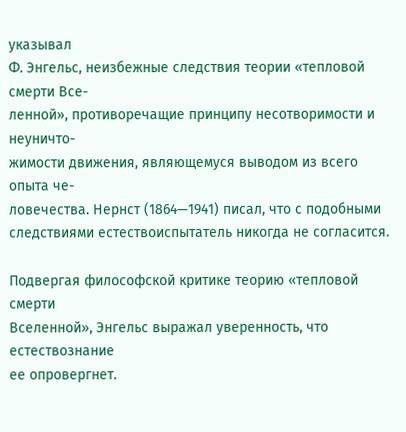указывал
Ф. Энгельс, неизбежные следствия теории «тепловой смерти Все-
ленной», противоречащие принципу несотворимости и неуничто-
жимости движения, являющемуся выводом из всего опыта че-
ловечества. Нернст (1864—1941) писал, что с подобными
следствиями естествоиспытатель никогда не согласится.

Подвергая философской критике теорию «тепловой смерти
Вселенной», Энгельс выражал уверенность, что естествознание
ее опровергнет.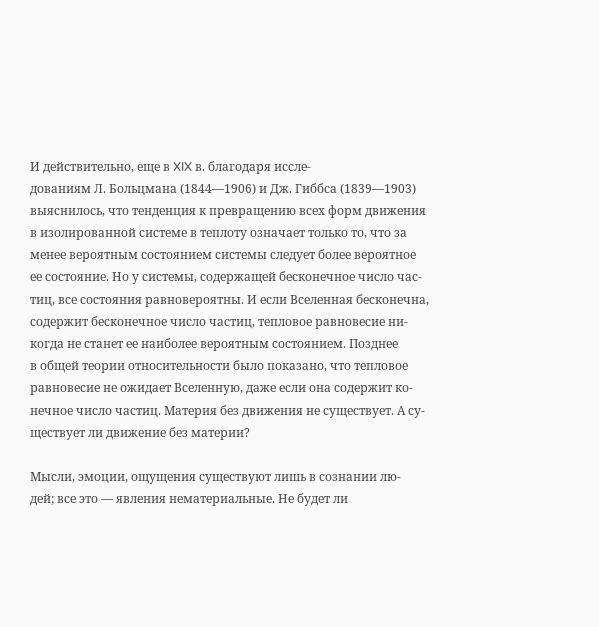И действительно, еще в XIX в. благодаря иссле-
дованиям Л. Больцмана (1844—1906) и Дж. Гиббса (1839—1903)
выяснилось, что тенденция к превращению всех форм движения
в изолированной системе в теплоту означает только то, что за
менее вероятным состоянием системы следует более вероятное
ее состояние. Но у системы, содержащей бесконечное число час-
тиц, все состояния равновероятны. И если Вселенная бесконечна,
содержит бесконечное число частиц, тепловое равновесие ни-
когда не станет ее наиболее вероятным состоянием. Позднее
в общей теории относительности было показано, что тепловое
равновесие не ожидает Вселенную, даже если она содержит ко-
нечное число частиц. Материя без движения не существует. А су-
ществует ли движение без материи?

Мысли, эмоции, ощущения существуют лишь в сознании лю-
дей; все это — явления нематериальные. Не будет ли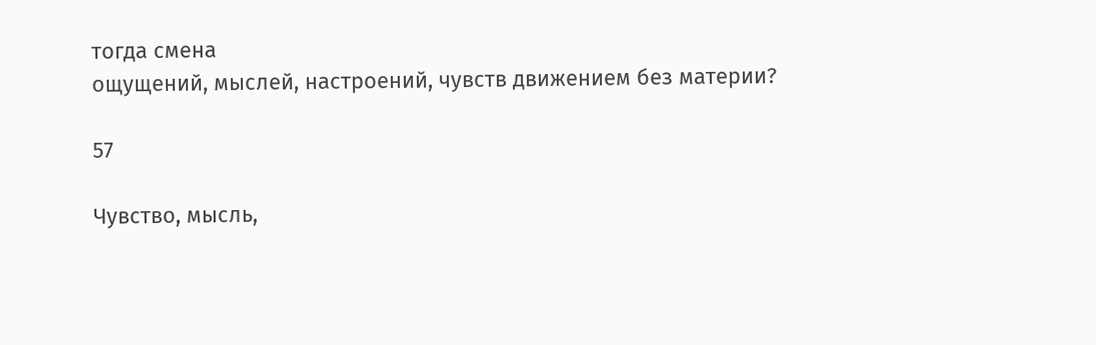тогда смена
ощущений, мыслей, настроений, чувств движением без материи?

57

Чувство, мысль,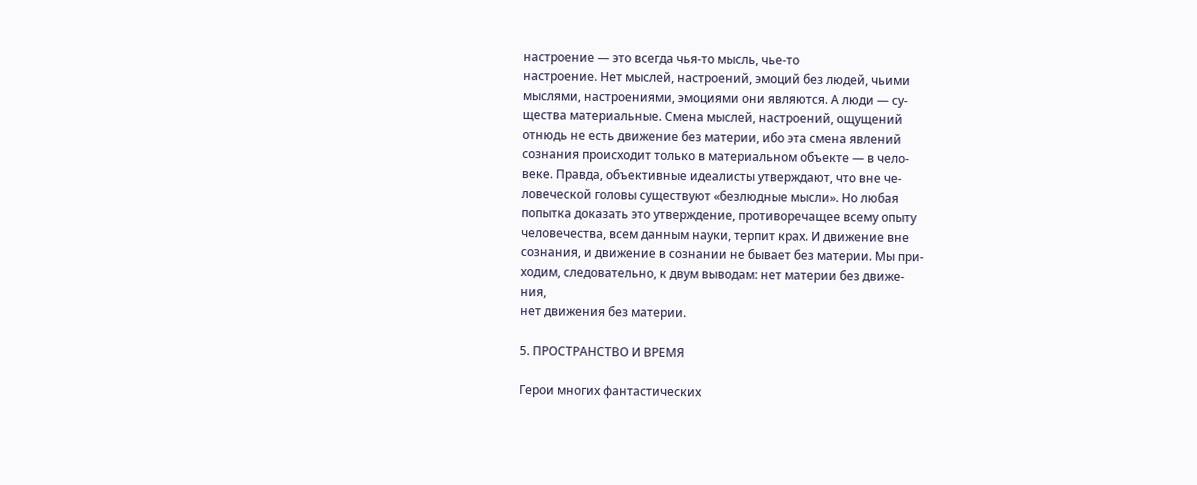настроение — это всегда чья-то мысль, чье-то
настроение. Нет мыслей, настроений, эмоций без людей, чьими
мыслями, настроениями, эмоциями они являются. А люди — су-
щества материальные. Смена мыслей, настроений, ощущений
отнюдь не есть движение без материи, ибо эта смена явлений
сознания происходит только в материальном объекте — в чело-
веке. Правда, объективные идеалисты утверждают, что вне че-
ловеческой головы существуют «безлюдные мысли». Но любая
попытка доказать это утверждение, противоречащее всему опыту
человечества, всем данным науки, терпит крах. И движение вне
сознания, и движение в сознании не бывает без материи. Мы при-
ходим, следовательно, к двум выводам: нет материи без движе-
ния,
нет движения без материи.

5. ПРОСТРАНСТВО И ВРЕМЯ

Герои многих фантастических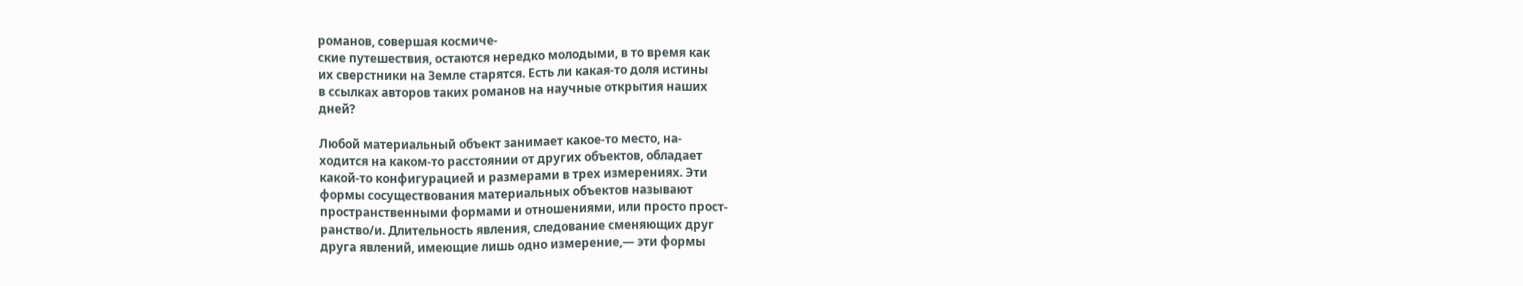романов, совершая космиче-
ские путешествия, остаются нередко молодыми, в то время как
их сверстники на Земле старятся. Есть ли какая-то доля истины
в ссылках авторов таких романов на научные открытия наших
дней?

Любой материальный объект занимает какое-то место, на-
ходится на каком-то расстоянии от других объектов, обладает
какой-то конфигурацией и размерами в трех измерениях. Эти
формы сосуществования материальных объектов называют
пространственными формами и отношениями, или просто прост-
ранство/и. Длительность явления, следование сменяющих друг
друга явлений, имеющие лишь одно измерение,— эти формы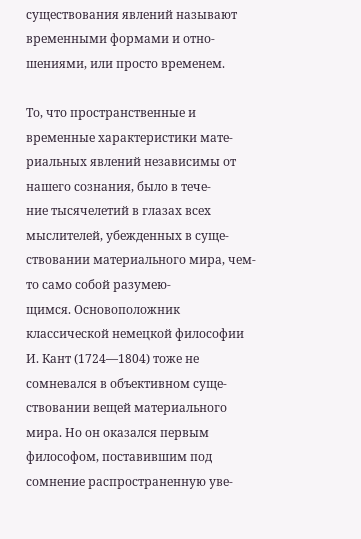существования явлений называют временными формами и отно-
шениями, или просто временем.

То, что пространственные и временные характеристики мате-
риальных явлений независимы от нашего сознания, было в тече-
ние тысячелетий в глазах всех мыслителей, убежденных в суще-
ствовании материального мира, чем-то само собой разумею-
щимся. Основоположник классической немецкой философии
И. Кант (1724—1804) тоже не сомневался в объективном суще-
ствовании вещей материального мира. Но он оказался первым
философом, поставившим под сомнение распространенную уве-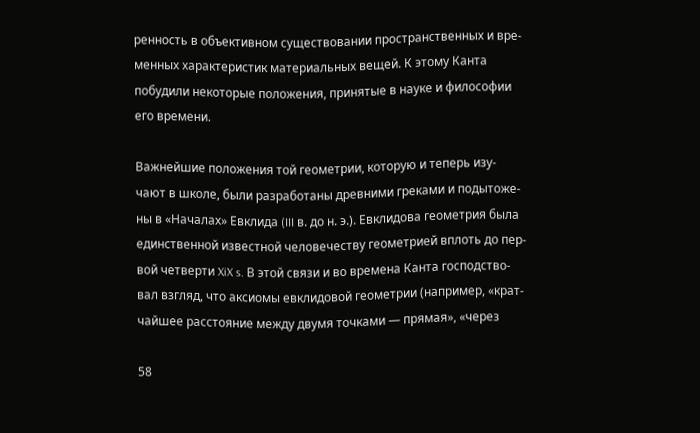ренность в объективном существовании пространственных и вре-
менных характеристик материальных вещей. К этому Канта
побудили некоторые положения, принятые в науке и философии
его времени.

Важнейшие положения той геометрии, которую и теперь изу-
чают в школе, были разработаны древними греками и подытоже-
ны в «Началах» Евклида (III в. до н. э.). Евклидова геометрия была
единственной известной человечеству геометрией вплоть до пер-
вой четверти XiX s. В этой связи и во времена Канта господство-
вал взгляд, что аксиомы евклидовой геометрии (например, «крат-
чайшее расстояние между двумя точками — прямая», «через

58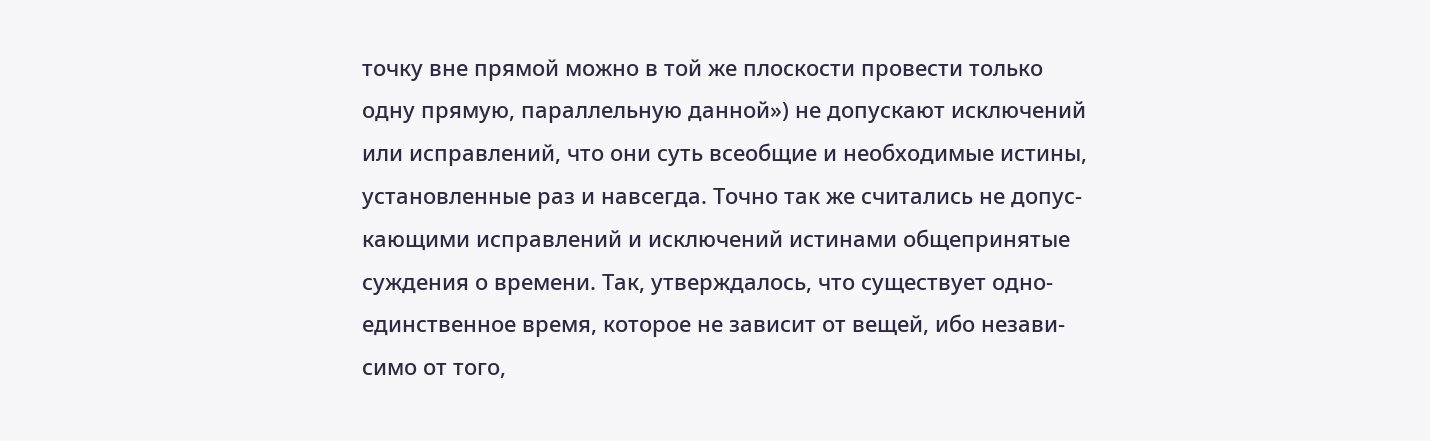точку вне прямой можно в той же плоскости провести только
одну прямую, параллельную данной») не допускают исключений
или исправлений, что они суть всеобщие и необходимые истины,
установленные раз и навсегда. Точно так же считались не допус-
кающими исправлений и исключений истинами общепринятые
суждения о времени. Так, утверждалось, что существует одно-
единственное время, которое не зависит от вещей, ибо незави-
симо от того,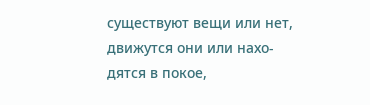существуют вещи или нет, движутся они или нахо-
дятся в покое,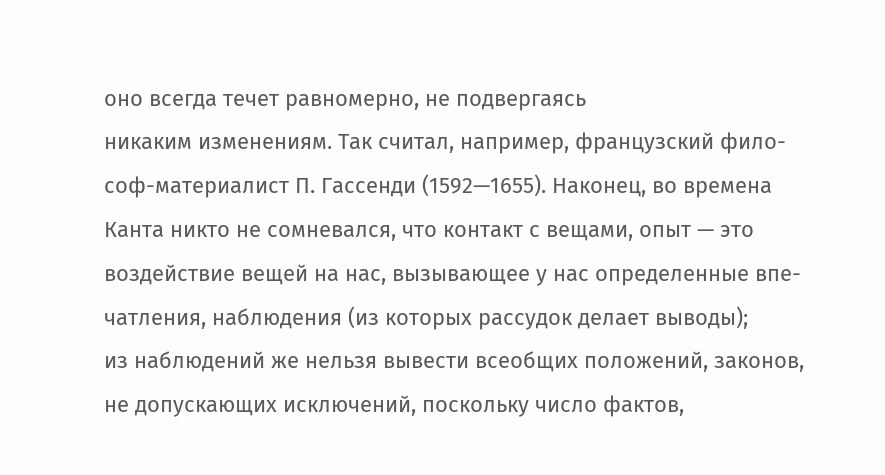оно всегда течет равномерно, не подвергаясь
никаким изменениям. Так считал, например, французский фило-
соф-материалист П. Гассенди (1592—1655). Наконец, во времена
Канта никто не сомневался, что контакт с вещами, опыт — это
воздействие вещей на нас, вызывающее у нас определенные впе-
чатления, наблюдения (из которых рассудок делает выводы);
из наблюдений же нельзя вывести всеобщих положений, законов,
не допускающих исключений, поскольку число фактов,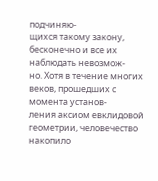подчиняю-
щихся такому закону, бесконечно и все их наблюдать невозмож-
но. Хотя в течение многих веков, прошедших с момента установ-
ления аксиом евклидовой геометрии, человечество накопило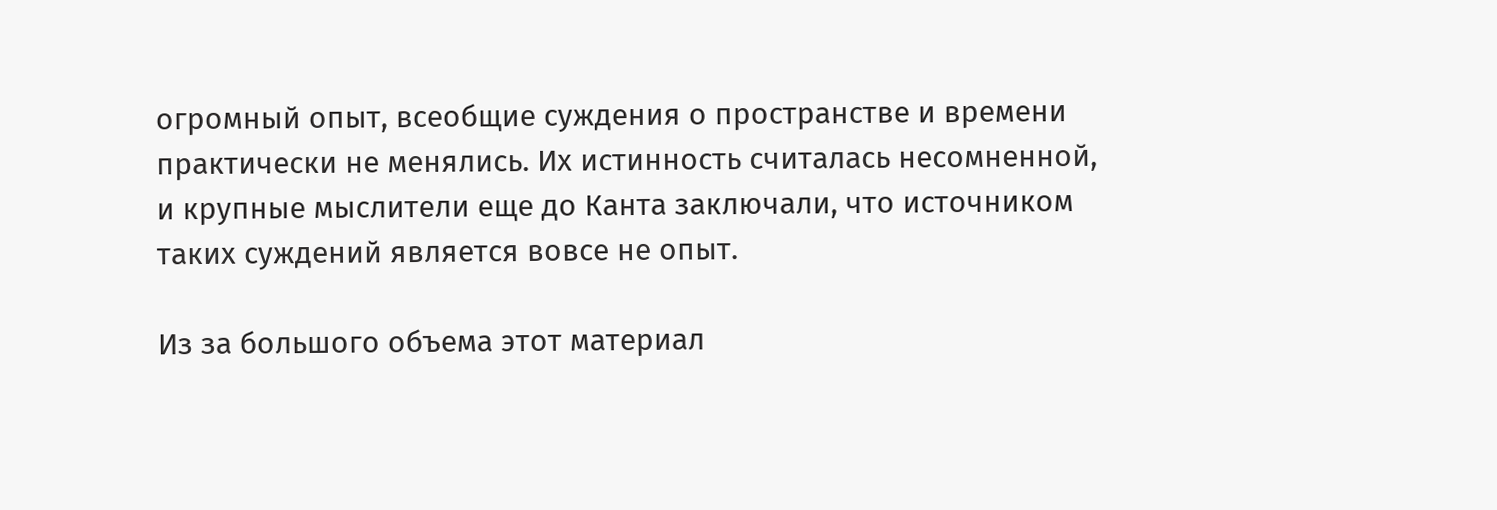огромный опыт, всеобщие суждения о пространстве и времени
практически не менялись. Их истинность считалась несомненной,
и крупные мыслители еще до Канта заключали, что источником
таких суждений является вовсе не опыт.

Из за большого объема этот материал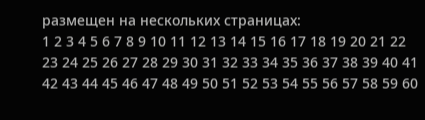размещен на нескольких страницах:
1 2 3 4 5 6 7 8 9 10 11 12 13 14 15 16 17 18 19 20 21 22 23 24 25 26 27 28 29 30 31 32 33 34 35 36 37 38 39 40 41 42 43 44 45 46 47 48 49 50 51 52 53 54 55 56 57 58 59 60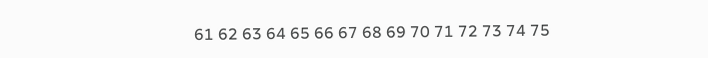61 62 63 64 65 66 67 68 69 70 71 72 73 74 75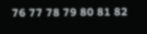76 77 78 79 80 81 82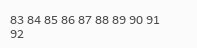83 84 85 86 87 88 89 90 91 92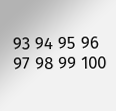93 94 95 96 97 98 99 100